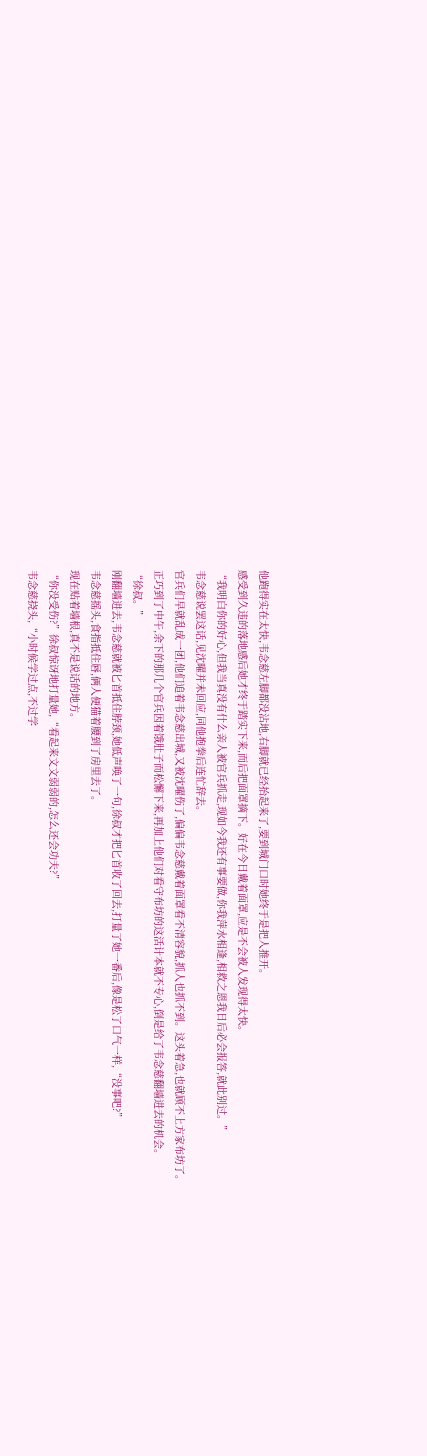他跑得实在太快,韦念慈左脚都没沾地,右脚就已经抬起来了,要到城门口时她终于是把人推开。
感受到久违的落地感后她才终于踏实下来,而后把面罩摘下。好在今日戴着面罩,应是不会被人发现得太快。
“我明白你的好心,但我当真没有什么亲人被官兵抓走,现如今我还有事要做,你我萍水相逢,相救之恩我日后必会报答,就此别过。”
韦念慈说罢这话,见沈曜并未回应,同他抱拳后连忙辞去。
官兵们早就乱成一团,他们追着韦念慈出城,又被沈曜伤了,偏偏韦念慈戴着面罩看不清容貌,抓人也抓不到。这头着急,也就顾不上方家布坊了。
正巧到了中午,余下的那几个官兵因着饿肚子而松懈下来,再加上他们对看守布坊的这活计本就不专心,倒是给了韦念慈翻墙进去的机会。
“徐叔。”
刚翻墙进去,韦念慈就被匕首抵住脖颈,她低声唤了一句,徐叔才把匕首收了回去,打量了她一番后,像是松了口气一样,“没事吧?”
韦念慈摇头,食指抵住唇,俩人便猫着腰到了房里去了。
现在贴着墙根,真不是说话的地方。
“你没受伤?”徐叔惊讶地打量她,“看起来文文弱弱的,怎么还会功夫?”
韦念慈挠头,“小时候学过点,不过学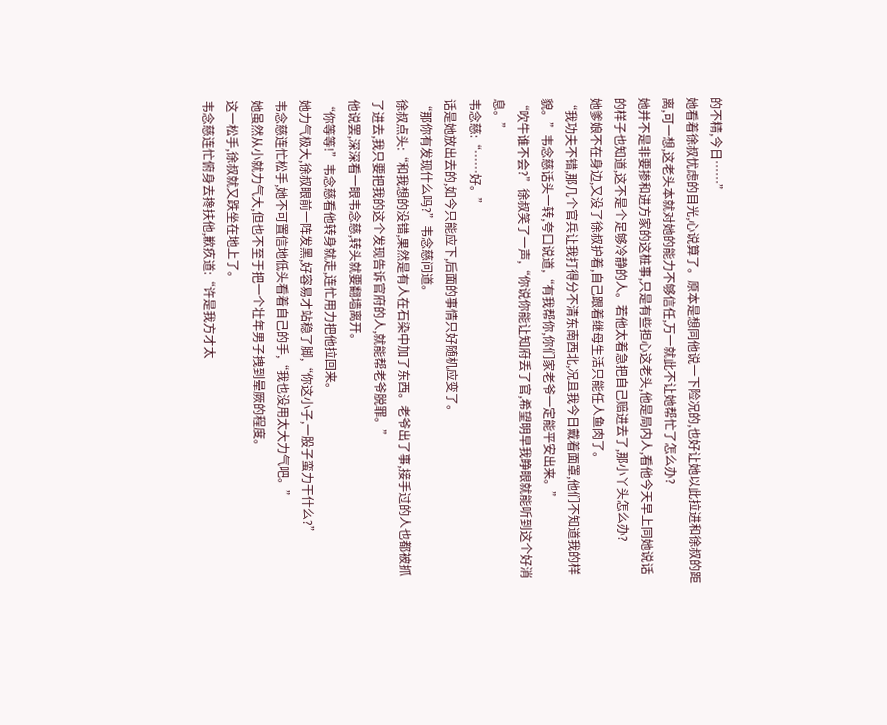的不精,今日……”
她看着徐叔忧虑的目光,心说算了。原本是想同他说一下险况的,也好让她以此拉进和徐叔的距离,可一想,这老头本就对她的能力不够信任,万一就此不让她帮忙了怎么办?
她并不是非要掺和进方家的这桩事,只是有些担心这老头,他是局内人,看他今天早上同她说话的样子也知道,这不是个足够冷静的人。若他太着急把自己赔进去了,那小丫头怎么办?
她爹娘不在身边,又没了徐叔护着,自己跟着继母生活只能任人鱼肉了。
“我功夫不错,那几个官兵让我打得分不清东南西北,况且我今日戴着面罩,他们不知道我的样貌。”韦念慈话头一转,夸口说道,“有我帮你,你们家老爷一定能平安出来。”
“吹牛谁不会?”徐叔笑了一声,“你说你能让知府丢了官,希望明早我睁眼就能听到这个好消息。”
韦念慈:“……好。”
话是她放出去的,如今只能应下,后面的事情只好随机应变了。
“那你有发现什么吗?”韦念慈问道。
徐叔点头:“和我想的没错,果然是有人在石染中加了东西。老爷出了事,接手过的人也都被抓了进去,我只要把我的这个发现告诉官府的人,就能帮老爷脱罪。”
他说罢,深深看一眼韦念慈,转头就要翻墙离开。
“你等等!”韦念慈看他转身就走,连忙用力把他拉回来。
她力气极大,徐叔眼前一阵发黑,好容易才站稳了脚,“你这小子,一股子蛮力干什么?”
韦念慈连忙松手,她不可置信地低头看着自己的手,“我也没用太大力气吧。”
她虽然从小就力气大,但也不至于把一个壮年男子拽到晕厥的程度。
这一松手,徐叔就又跌坐在地上了。
韦念慈连忙俯身去搀扶他,歉疚道:“许是我方才太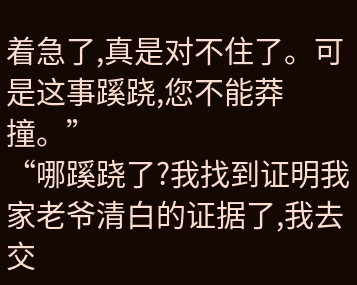着急了,真是对不住了。可是这事蹊跷,您不能莽撞。”
“哪蹊跷了?我找到证明我家老爷清白的证据了,我去交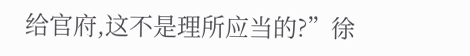给官府,这不是理所应当的?”徐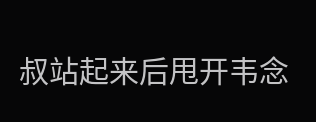叔站起来后甩开韦念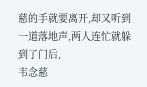慈的手就要离开,却又听到一道落地声,两人连忙就躲到了门后,
韦念慈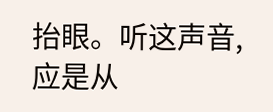抬眼。听这声音,应是从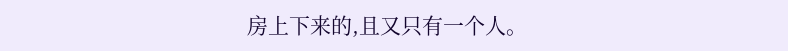房上下来的,且又只有一个人。